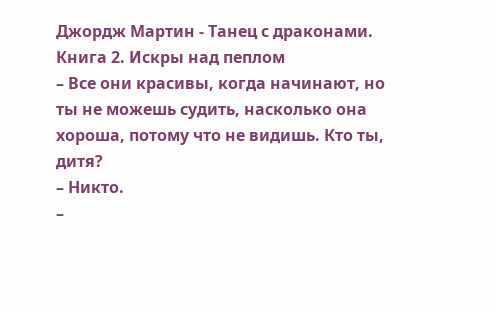Джордж Мартин - Танец с драконами. Книга 2. Искры над пеплом
– Все они красивы, когда начинают, но ты не можешь судить, насколько она хороша, потому что не видишь. Кто ты, дитя?
– Никто.
–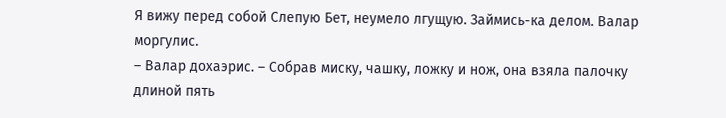Я вижу перед собой Слепую Бет, неумело лгущую. Займись-ка делом. Валар моргулис.
– Валар дохаэрис. – Собрав миску, чашку, ложку и нож, она взяла палочку длиной пять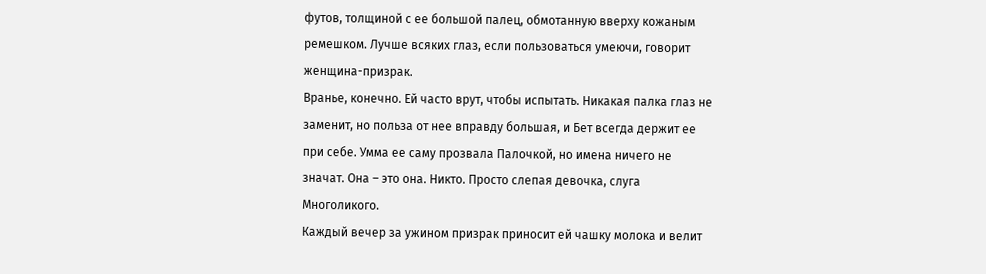футов, толщиной с ее большой палец, обмотанную вверху кожаным ремешком. Лучше всяких глаз, если пользоваться умеючи, говорит женщина-призрак.
Вранье, конечно. Ей часто врут, чтобы испытать. Никакая палка глаз не заменит, но польза от нее вправду большая, и Бет всегда держит ее при себе. Умма ее саму прозвала Палочкой, но имена ничего не значат. Она – это она. Никто. Просто слепая девочка, слуга Многоликого.
Каждый вечер за ужином призрак приносит ей чашку молока и велит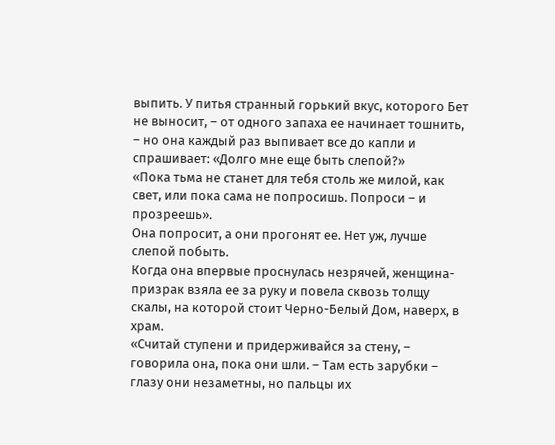выпить. У питья странный горький вкус, которого Бет не выносит, – от одного запаха ее начинает тошнить, – но она каждый раз выпивает все до капли и спрашивает: «Долго мне еще быть слепой?»
«Пока тьма не станет для тебя столь же милой, как свет, или пока сама не попросишь. Попроси – и прозреешь».
Она попросит, а они прогонят ее. Нет уж, лучше слепой побыть.
Когда она впервые проснулась незрячей, женщина-призрак взяла ее за руку и повела сквозь толщу скалы, на которой стоит Черно-Белый Дом, наверх, в храм.
«Считай ступени и придерживайся за стену, – говорила она, пока они шли. – Там есть зарубки – глазу они незаметны, но пальцы их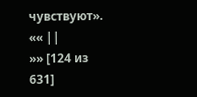чувствуют».
«« ||
»» [124 из
631]